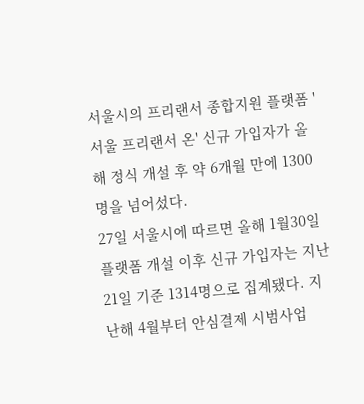서울시의 프리랜서 종합지원 플랫폼 '서울 프리랜서 온' 신규 가입자가 올해 정식 개설 후 약 6개월 만에 1300명을 넘어섰다.
27일 서울시에 따르면 올해 1월30일 플랫폼 개설 이후 신규 가입자는 지난 21일 기준 1314명으로 집계됐다. 지난해 4월부터 안심결제 시범사업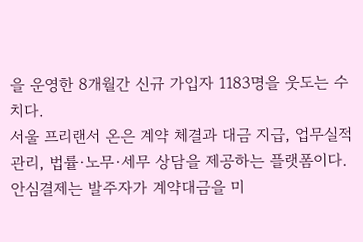을 운영한 8개월간 신규 가입자 1183명을 웃도는 수치다.
서울 프리랜서 온은 계약 체결과 대금 지급, 업무실적 관리, 법률·노무·세무 상담을 제공하는 플랫폼이다. 안심결제는 발주자가 계약대금을 미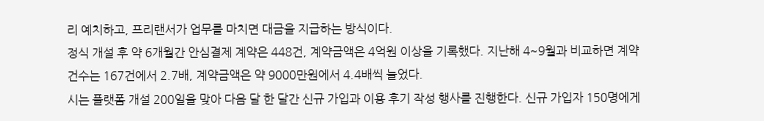리 예치하고, 프리랜서가 업무를 마치면 대금을 지급하는 방식이다.
정식 개설 후 약 6개월간 안심결제 계약은 448건, 계약금액은 4억원 이상을 기록했다. 지난해 4~9월과 비교하면 계약건수는 167건에서 2.7배, 계약금액은 약 9000만원에서 4.4배씩 늘었다.
시는 플랫폼 개설 200일을 맞아 다음 달 한 달간 신규 가입과 이용 후기 작성 행사를 진행한다. 신규 가입자 150명에게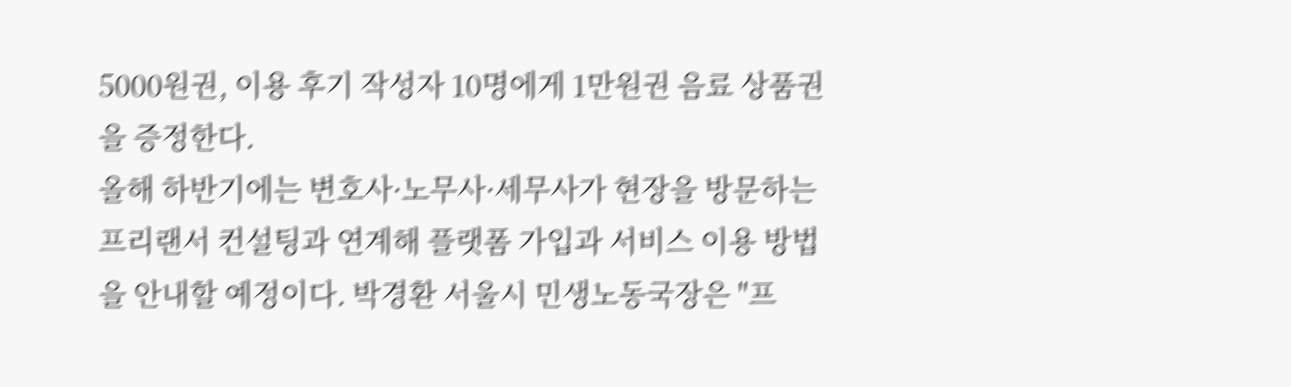5000원권, 이용 후기 작성자 10명에게 1만원권 음료 상품권을 증정한다.
올해 하반기에는 변호사·노무사·세무사가 현장을 방문하는 프리랜서 컨설팅과 연계해 플랫폼 가입과 서비스 이용 방법을 안내할 예정이다. 박경환 서울시 민생노동국장은 "프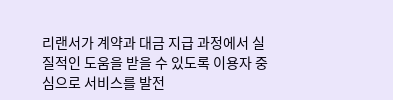리랜서가 계약과 대금 지급 과정에서 실질적인 도움을 받을 수 있도록 이용자 중심으로 서비스를 발전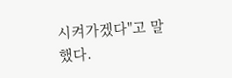시켜가겠다"고 말했다.